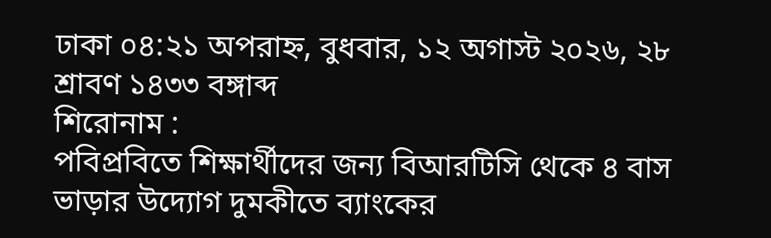ঢাকা ০৪:২১ অপরাহ্ন, বুধবার, ১২ অগাস্ট ২০২৬, ২৮ শ্রাবণ ১৪৩৩ বঙ্গাব্দ
শিরোনাম :
পবিপ্রবিতে শিক্ষার্থীদের জন্য বিআরটিসি থেকে ৪ বাস ভাড়ার উদ্যোগ দুমকীতে ব্যাংকের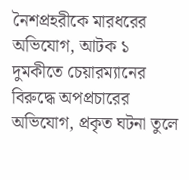নৈশপ্রহরীকে মারধরের অভিযোগ, আটক ১ দুমকীতে চেয়ারম্যানের বিরুদ্ধে অপপ্রচারের অভিযোগ, প্রকৃত ঘটনা তুলে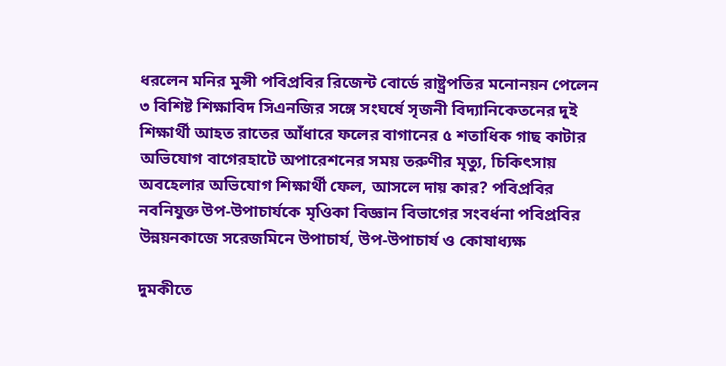ধরলেন মনির মুন্সী পবিপ্রবির রিজেন্ট বোর্ডে রাষ্ট্রপতির মনোনয়ন পেলেন ৩ বিশিষ্ট শিক্ষাবিদ সিএনজির সঙ্গে সংঘর্ষে সৃজনী বিদ্যানিকেতনের দুই শিক্ষার্থী আহত রাতের আঁধারে ফলের বাগানের ৫ শতাধিক গাছ কাটার অভিযোগ বাগেরহাটে অপারেশনের সময় তরুণীর মৃত্যু, চিকিৎসায় অবহেলার অভিযোগ শিক্ষার্থী ফেল, আসলে দায় কার? পবিপ্রবির নবনিযুক্ত উপ-উপাচার্যকে মৃওিকা বিজ্ঞান বিভাগের সংবর্ধনা পবিপ্রবির উন্নয়নকাজে সরেজমিনে উপাচার্য, উপ-উপাচার্য ও কোষাধ্যক্ষ

দুমকীতে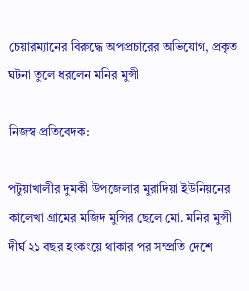চেয়ারম্যানের বিরুদ্ধে অপপ্রচারের অভিযোগ, প্রকৃত ঘটনা তুলে ধরলেন মনির মুন্সী

নিজস্ব প্রতিবেদক:

পটুয়াখালীর দুমকী উপজেলার মুরাদিয়া ইউনিয়নের কালেখা গ্রামের মজিদ মুন্সির ছেলে মো. মনির মুন্সী দীর্ঘ ২১ বছর হংকংয়ে থাকার পর সম্প্রতি দেশে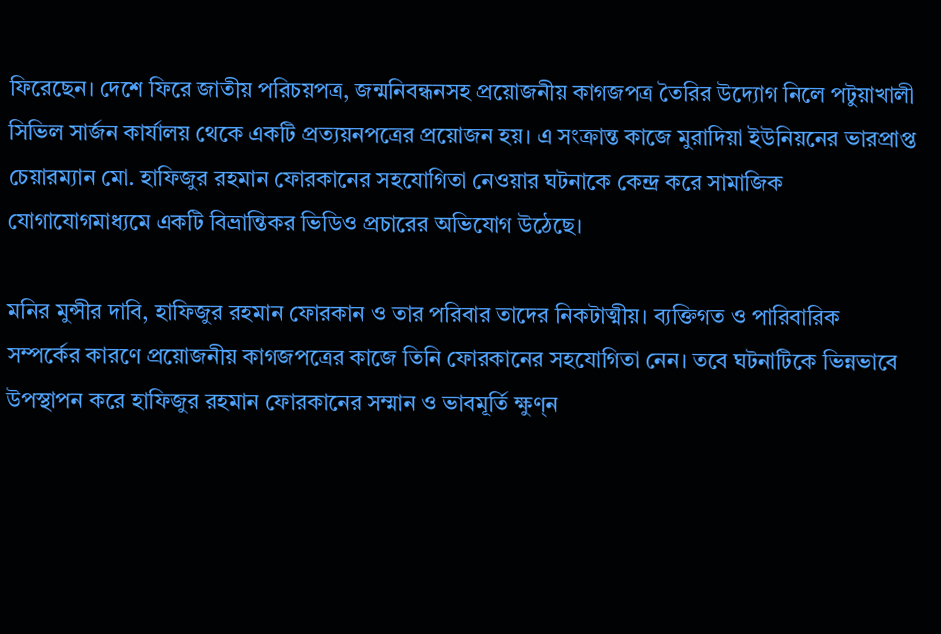ফিরেছেন। দেশে ফিরে জাতীয় পরিচয়পত্র, জন্মনিবন্ধনসহ প্রয়োজনীয় কাগজপত্র তৈরির উদ্যোগ নিলে পটুয়াখালী সিভিল সার্জন কার্যালয় থেকে একটি প্রত্যয়নপত্রের প্রয়োজন হয়। এ সংক্রান্ত কাজে মুরাদিয়া ইউনিয়নের ভারপ্রাপ্ত চেয়ারম্যান মো. হাফিজুর রহমান ফোরকানের সহযোগিতা নেওয়ার ঘটনাকে কেন্দ্র করে সামাজিক যোগাযোগমাধ্যমে একটি বিভ্রান্তিকর ভিডিও প্রচারের অভিযোগ উঠেছে।

মনির মুন্সীর দাবি, হাফিজুর রহমান ফোরকান ও তার পরিবার তাদের নিকটাত্মীয়। ব্যক্তিগত ও পারিবারিক সম্পর্কের কারণে প্রয়োজনীয় কাগজপত্রের কাজে তিনি ফোরকানের সহযোগিতা নেন। তবে ঘটনাটিকে ভিন্নভাবে উপস্থাপন করে হাফিজুর রহমান ফোরকানের সম্মান ও ভাবমূর্তি ক্ষুণ্ন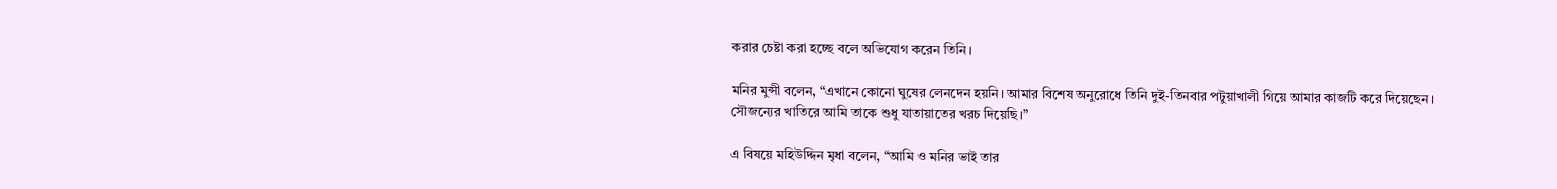করার চেষ্টা করা হচ্ছে বলে অভিযোগ করেন তিনি।

মনির মুন্সী বলেন, “এখানে কোনো ঘুষের লেনদেন হয়নি। আমার বিশেষ অনুরোধে তিনি দুই-তিনবার পটুয়াখালী গিয়ে আমার কাজটি করে দিয়েছেন। সৌজন্যের খাতিরে আমি তাকে শুধু যাতায়াতের খরচ দিয়েছি।”

এ বিষয়ে মহিউদ্দিন মৃধা বলেন, “আমি ও মনির ভাই তার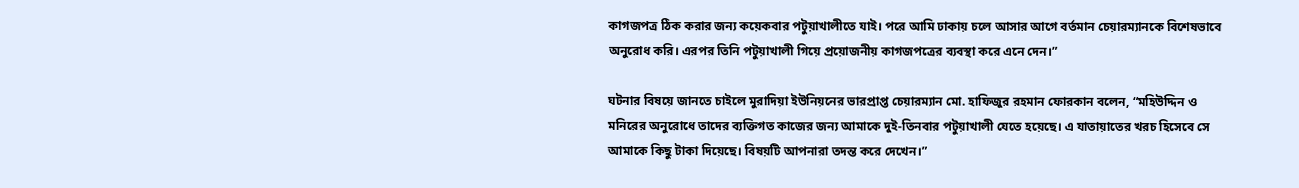কাগজপত্র ঠিক করার জন্য কয়েকবার পটুয়াখালীতে যাই। পরে আমি ঢাকায় চলে আসার আগে বর্তমান চেয়ারম্যানকে বিশেষভাবে অনুরোধ করি। এরপর তিনি পটুয়াখালী গিয়ে প্রয়োজনীয় কাগজপত্রের ব্যবস্থা করে এনে দেন।”

ঘটনার বিষয়ে জানতে চাইলে মুরাদিয়া ইউনিয়নের ভারপ্রাপ্ত চেয়ারম্যান মো. হাফিজুর রহমান ফোরকান বলেন, “মহিউদ্দিন ও মনিরের অনুরোধে তাদের ব্যক্তিগত কাজের জন্য আমাকে দুই-তিনবার পটুয়াখালী যেতে হয়েছে। এ যাতায়াতের খরচ হিসেবে সে আমাকে কিছু টাকা দিয়েছে। বিষয়টি আপনারা তদন্ত করে দেখেন।”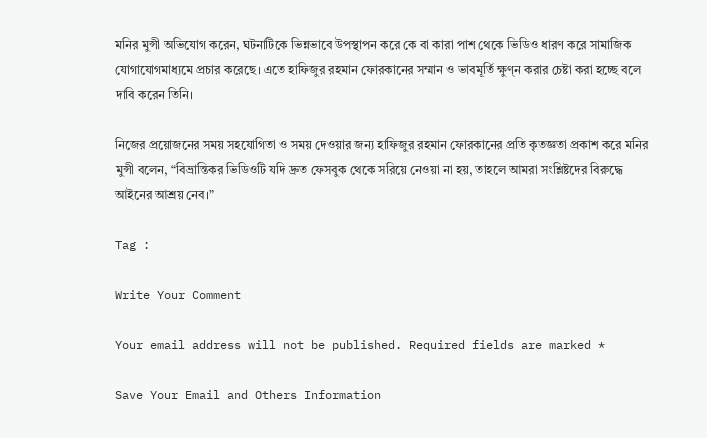মনির মুন্সী অভিযোগ করেন, ঘটনাটিকে ভিন্নভাবে উপস্থাপন করে কে বা কারা পাশ থেকে ভিডিও ধারণ করে সামাজিক যোগাযোগমাধ্যমে প্রচার করেছে। এতে হাফিজুর রহমান ফোরকানের সম্মান ও ভাবমূর্তি ক্ষুণ্ন করার চেষ্টা করা হচ্ছে বলে দাবি করেন তিনি।

নিজের প্রয়োজনের সময় সহযোগিতা ও সময় দেওয়ার জন্য হাফিজুর রহমান ফোরকানের প্রতি কৃতজ্ঞতা প্রকাশ করে মনির মুন্সী বলেন, “বিভ্রান্তিকর ভিডিওটি যদি দ্রুত ফেসবুক থেকে সরিয়ে নেওয়া না হয়, তাহলে আমরা সংশ্লিষ্টদের বিরুদ্ধে আইনের আশ্রয় নেব।”

Tag :

Write Your Comment

Your email address will not be published. Required fields are marked *

Save Your Email and Others Information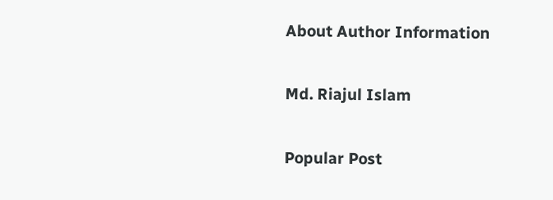About Author Information

Md. Riajul Islam

Popular Post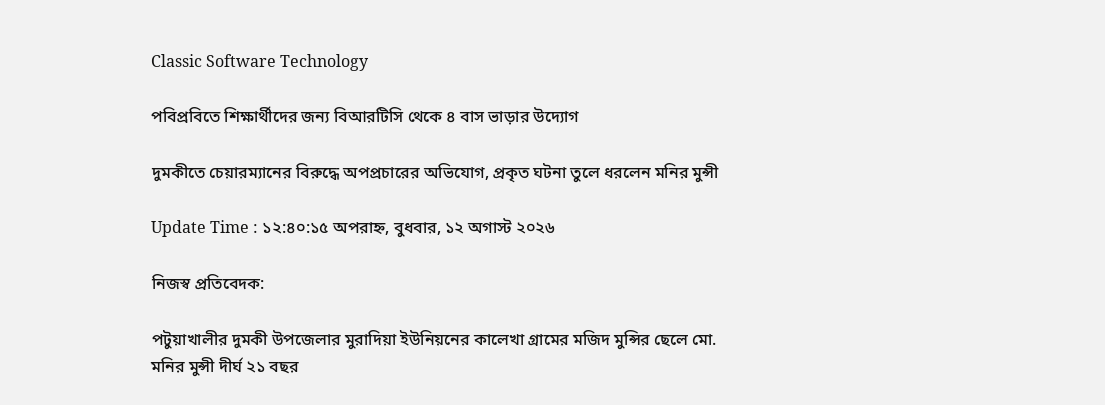Classic Software Technology

পবিপ্রবিতে শিক্ষার্থীদের জন্য বিআরটিসি থেকে ৪ বাস ভাড়ার উদ্যোগ

দুমকীতে চেয়ারম্যানের বিরুদ্ধে অপপ্রচারের অভিযোগ, প্রকৃত ঘটনা তুলে ধরলেন মনির মুন্সী

Update Time : ১২:৪০:১৫ অপরাহ্ন, বুধবার, ১২ অগাস্ট ২০২৬

নিজস্ব প্রতিবেদক:

পটুয়াখালীর দুমকী উপজেলার মুরাদিয়া ইউনিয়নের কালেখা গ্রামের মজিদ মুন্সির ছেলে মো. মনির মুন্সী দীর্ঘ ২১ বছর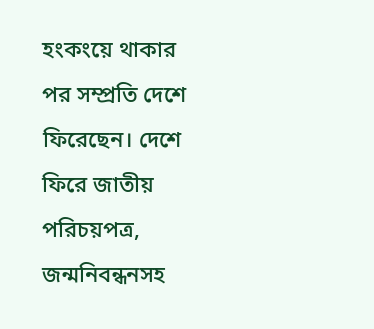হংকংয়ে থাকার পর সম্প্রতি দেশে ফিরেছেন। দেশে ফিরে জাতীয় পরিচয়পত্র, জন্মনিবন্ধনসহ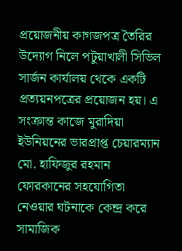প্রয়োজনীয় কাগজপত্র তৈরির উদ্যোগ নিলে পটুয়াখালী সিভিল সার্জন কার্যালয় থেকে একটি প্রত্যয়নপত্রের প্রয়োজন হয়। এ সংক্রান্ত কাজে মুরাদিয়া ইউনিয়নের ভারপ্রাপ্ত চেয়ারম্যান মো. হাফিজুর রহমান ফোরকানের সহযোগিতা নেওয়ার ঘটনাকে কেন্দ্র করে সামাজিক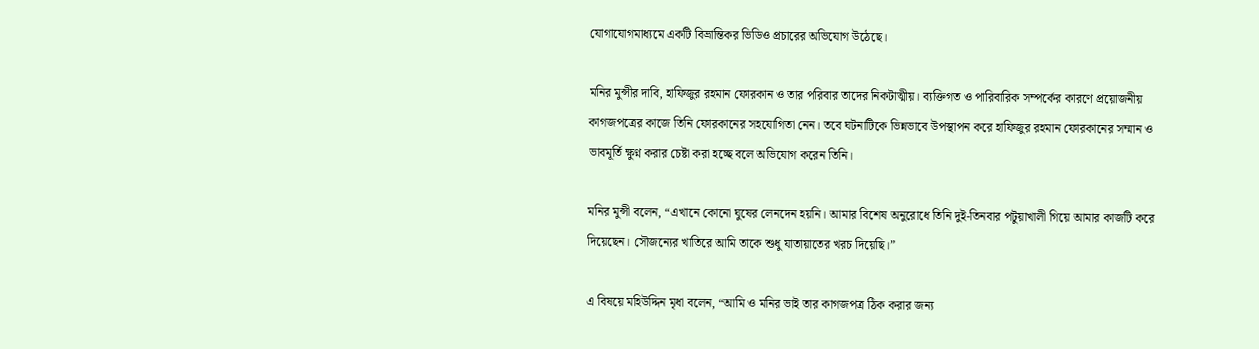যোগাযোগমাধ্যমে একটি বিভ্রান্তিকর ভিডিও প্রচারের অভিযোগ উঠেছে।

মনির মুন্সীর দাবি, হাফিজুর রহমান ফোরকান ও তার পরিবার তাদের নিকটাত্মীয়। ব্যক্তিগত ও পারিবারিক সম্পর্কের কারণে প্রয়োজনীয় কাগজপত্রের কাজে তিনি ফোরকানের সহযোগিতা নেন। তবে ঘটনাটিকে ভিন্নভাবে উপস্থাপন করে হাফিজুর রহমান ফোরকানের সম্মান ও ভাবমূর্তি ক্ষুণ্ন করার চেষ্টা করা হচ্ছে বলে অভিযোগ করেন তিনি।

মনির মুন্সী বলেন, “এখানে কোনো ঘুষের লেনদেন হয়নি। আমার বিশেষ অনুরোধে তিনি দুই-তিনবার পটুয়াখালী গিয়ে আমার কাজটি করে দিয়েছেন। সৌজন্যের খাতিরে আমি তাকে শুধু যাতায়াতের খরচ দিয়েছি।”

এ বিষয়ে মহিউদ্দিন মৃধা বলেন, “আমি ও মনির ভাই তার কাগজপত্র ঠিক করার জন্য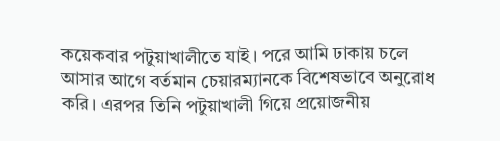কয়েকবার পটুয়াখালীতে যাই। পরে আমি ঢাকায় চলে আসার আগে বর্তমান চেয়ারম্যানকে বিশেষভাবে অনুরোধ করি। এরপর তিনি পটুয়াখালী গিয়ে প্রয়োজনীয়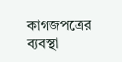কাগজপত্রের ব্যবস্থা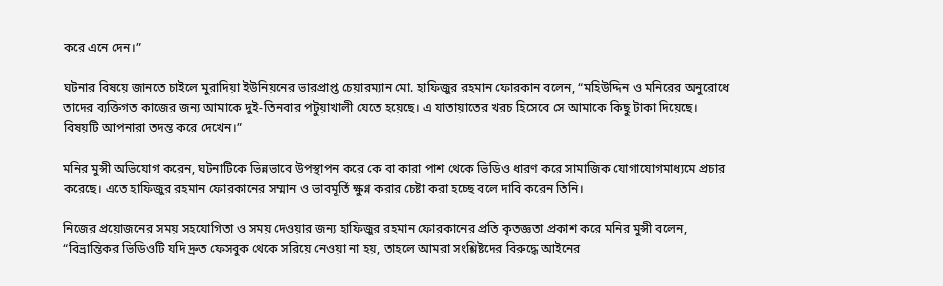করে এনে দেন।”

ঘটনার বিষয়ে জানতে চাইলে মুরাদিয়া ইউনিয়নের ভারপ্রাপ্ত চেয়ারম্যান মো. হাফিজুর রহমান ফোরকান বলেন, “মহিউদ্দিন ও মনিরের অনুরোধে তাদের ব্যক্তিগত কাজের জন্য আমাকে দুই-তিনবার পটুয়াখালী যেতে হয়েছে। এ যাতায়াতের খরচ হিসেবে সে আমাকে কিছু টাকা দিয়েছে। বিষয়টি আপনারা তদন্ত করে দেখেন।”

মনির মুন্সী অভিযোগ করেন, ঘটনাটিকে ভিন্নভাবে উপস্থাপন করে কে বা কারা পাশ থেকে ভিডিও ধারণ করে সামাজিক যোগাযোগমাধ্যমে প্রচার করেছে। এতে হাফিজুর রহমান ফোরকানের সম্মান ও ভাবমূর্তি ক্ষুণ্ন করার চেষ্টা করা হচ্ছে বলে দাবি করেন তিনি।

নিজের প্রয়োজনের সময় সহযোগিতা ও সময় দেওয়ার জন্য হাফিজুর রহমান ফোরকানের প্রতি কৃতজ্ঞতা প্রকাশ করে মনির মুন্সী বলেন, “বিভ্রান্তিকর ভিডিওটি যদি দ্রুত ফেসবুক থেকে সরিয়ে নেওয়া না হয়, তাহলে আমরা সংশ্লিষ্টদের বিরুদ্ধে আইনের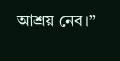আশ্রয় নেব।”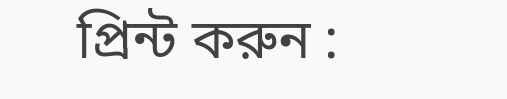প্রিন্ট করুন :